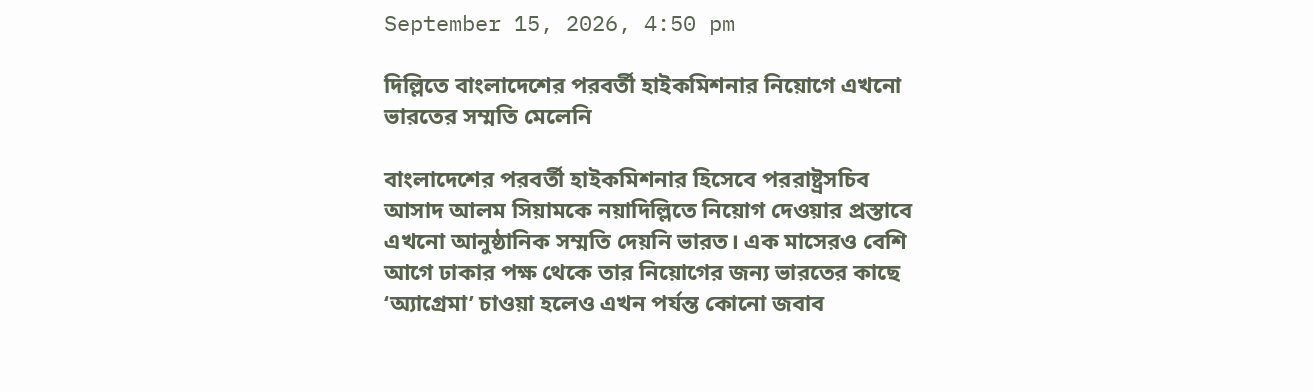September 15, 2026, 4:50 pm

দিল্লিতে বাংলাদেশের পরবর্তী হাইকমিশনার নিয়োগে এখনো ভারতের সম্মতি মেলেনি

বাংলাদেশের পরবর্তী হাইকমিশনার হিসেবে পররাষ্ট্রসচিব আসাদ আলম সিয়ামকে নয়াদিল্লিতে নিয়োগ দেওয়ার প্রস্তাবে এখনো আনুষ্ঠানিক সম্মতি দেয়নি ভারত। এক মাসেরও বেশি আগে ঢাকার পক্ষ থেকে তার নিয়োগের জন্য ভারতের কাছে ‘অ্যাগ্রেমা’ চাওয়া হলেও এখন পর্যন্ত কোনো জবাব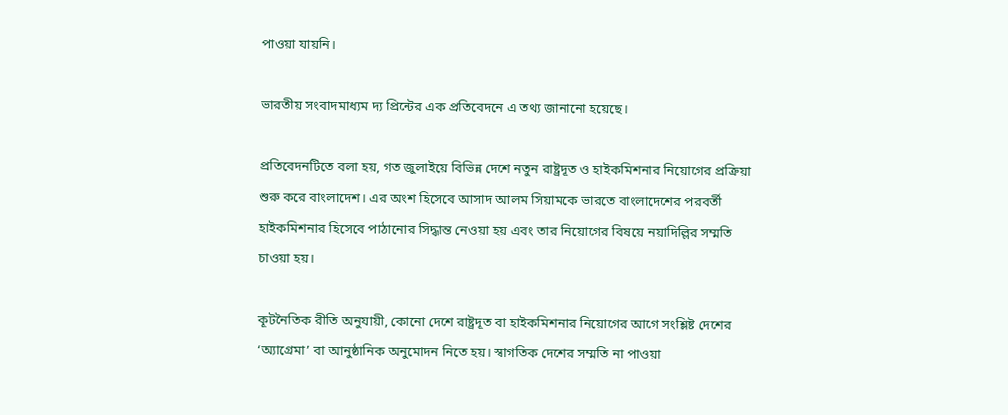পাওয়া যায়নি।

ভারতীয় সংবাদমাধ্যম দ্য প্রিন্টের এক প্রতিবেদনে এ তথ্য জানানো হয়েছে।

প্রতিবেদনটিতে বলা হয়, গত জুলাইয়ে বিভিন্ন দেশে নতুন রাষ্ট্রদূত ও হাইকমিশনার নিয়োগের প্রক্রিয়া শুরু করে বাংলাদেশ। এর অংশ হিসেবে আসাদ আলম সিয়ামকে ভারতে বাংলাদেশের পরবর্তী হাইকমিশনার হিসেবে পাঠানোর সিদ্ধান্ত নেওয়া হয় এবং তার নিয়োগের বিষয়ে নয়াদিল্লির সম্মতি চাওয়া হয়।

কূটনৈতিক রীতি অনুযায়ী, কোনো দেশে রাষ্ট্রদূত বা হাইকমিশনার নিয়োগের আগে সংশ্লিষ্ট দেশের ‘অ্যাগ্রেমা’ বা আনুষ্ঠানিক অনুমোদন নিতে হয়। স্বাগতিক দেশের সম্মতি না পাওয়া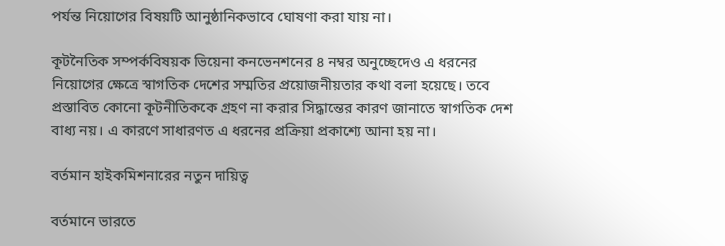পর্যন্ত নিয়োগের বিষয়টি আনুষ্ঠানিকভাবে ঘোষণা করা যায় না।

কূটনৈতিক সম্পর্কবিষয়ক ভিয়েনা কনভেনশনের ৪ নম্বর অনুচ্ছেদেও এ ধরনের নিয়োগের ক্ষেত্রে স্বাগতিক দেশের সম্মতির প্রয়োজনীয়তার কথা বলা হয়েছে। তবে প্রস্তাবিত কোনো কূটনীতিককে গ্রহণ না করার সিদ্ধান্তের কারণ জানাতে স্বাগতিক দেশ বাধ্য নয়। এ কারণে সাধারণত এ ধরনের প্রক্রিয়া প্রকাশ্যে আনা হয় না।

বর্তমান হাইকমিশনারের নতুন দায়িত্ব

বর্তমানে ভারতে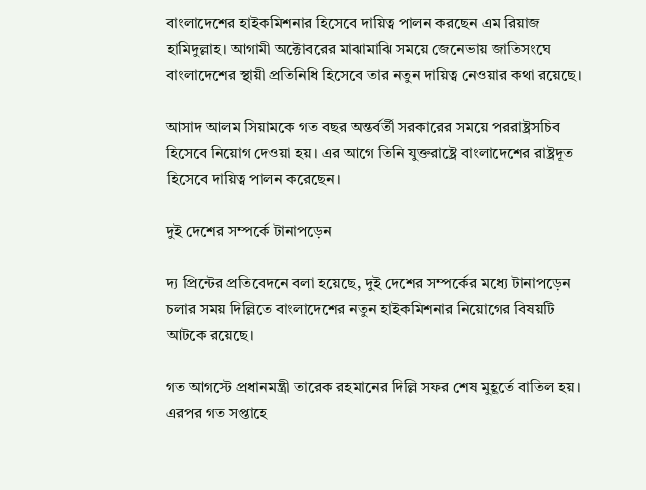বাংলাদেশের হাইকমিশনার হিসেবে দায়িত্ব পালন করছেন এম রিয়াজ হামিদুল্লাহ। আগামী অক্টোবরের মাঝামাঝি সময়ে জেনেভায় জাতিসংঘে বাংলাদেশের স্থায়ী প্রতিনিধি হিসেবে তার নতুন দায়িত্ব নেওয়ার কথা রয়েছে।

আসাদ আলম সিয়ামকে গত বছর অন্তর্বর্তী সরকারের সময়ে পররাষ্ট্রসচিব হিসেবে নিয়োগ দেওয়া হয়। এর আগে তিনি যুক্তরাষ্ট্রে বাংলাদেশের রাষ্ট্রদূত হিসেবে দায়িত্ব পালন করেছেন।

দুই দেশের সম্পর্কে টানাপড়েন

দ্য প্রিন্টের প্রতিবেদনে বলা হয়েছে, দুই দেশের সম্পর্কের মধ্যে টানাপড়েন চলার সময় দিল্লিতে বাংলাদেশের নতুন হাইকমিশনার নিয়োগের বিষয়টি আটকে রয়েছে।

গত আগস্টে প্রধানমন্ত্রী তারেক রহমানের দিল্লি সফর শেষ মুহূর্তে বাতিল হয়। এরপর গত সপ্তাহে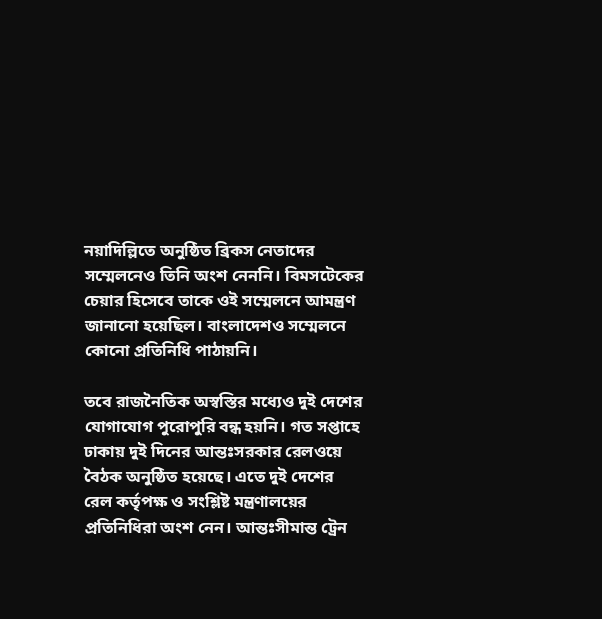নয়াদিল্লিতে অনুষ্ঠিত ব্রিকস নেতাদের সম্মেলনেও তিনি অংশ নেননি। বিমসটেকের চেয়ার হিসেবে তাকে ওই সম্মেলনে আমন্ত্রণ জানানো হয়েছিল। বাংলাদেশও সম্মেলনে কোনো প্রতিনিধি পাঠায়নি।

তবে রাজনৈতিক অস্বস্তির মধ্যেও দুই দেশের যোগাযোগ পুরোপুরি বন্ধ হয়নি। গত সপ্তাহে ঢাকায় দুই দিনের আন্তঃসরকার রেলওয়ে বৈঠক অনুষ্ঠিত হয়েছে। এতে দুই দেশের রেল কর্তৃপক্ষ ও সংশ্লিষ্ট মন্ত্রণালয়ের প্রতিনিধিরা অংশ নেন। আন্তঃসীমান্ত ট্রেন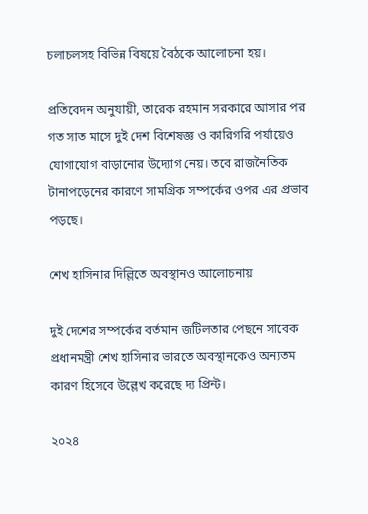চলাচলসহ বিভিন্ন বিষয়ে বৈঠকে আলোচনা হয়।

প্রতিবেদন অনুযায়ী, তারেক রহমান সরকারে আসার পর গত সাত মাসে দুই দেশ বিশেষজ্ঞ ও কারিগরি পর্যায়েও যোগাযোগ বাড়ানোর উদ্যোগ নেয়। তবে রাজনৈতিক টানাপড়েনের কারণে সামগ্রিক সম্পর্কের ওপর এর প্রভাব পড়ছে।

শেখ হাসিনার দিল্লিতে অবস্থানও আলোচনায়

দুই দেশের সম্পর্কের বর্তমান জটিলতার পেছনে সাবেক প্রধানমন্ত্রী শেখ হাসিনার ভারতে অবস্থানকেও অন্যতম কারণ হিসেবে উল্লেখ করেছে দ্য প্রিন্ট।

২০২৪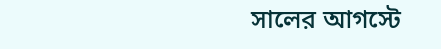সালের আগস্টে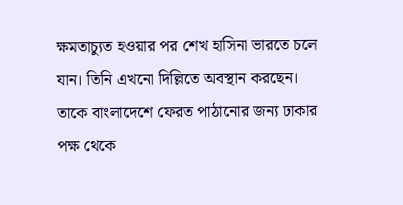ক্ষমতাচ্যুত হওয়ার পর শেখ হাসিনা ভারতে চলে যান। তিনি এখনো দিল্লিতে অবস্থান করছেন। তাকে বাংলাদেশে ফেরত পাঠানোর জন্য ঢাকার পক্ষ থেকে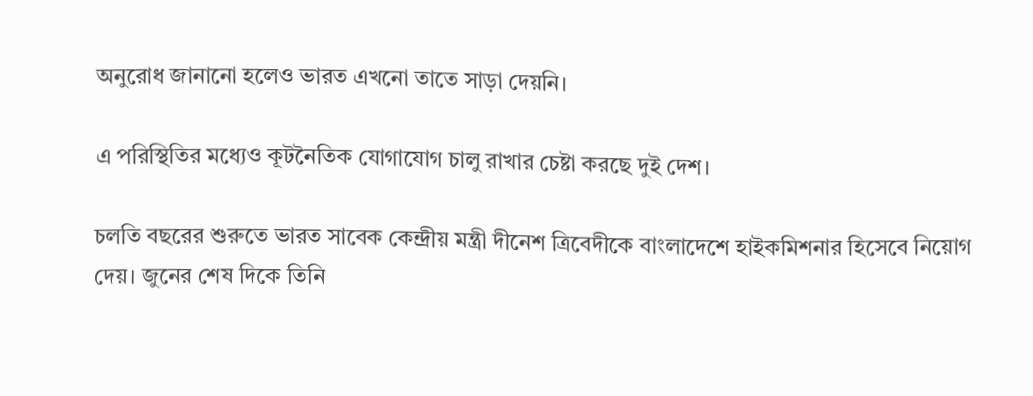অনুরোধ জানানো হলেও ভারত এখনো তাতে সাড়া দেয়নি।

এ পরিস্থিতির মধ্যেও কূটনৈতিক যোগাযোগ চালু রাখার চেষ্টা করছে দুই দেশ।

চলতি বছরের শুরুতে ভারত সাবেক কেন্দ্রীয় মন্ত্রী দীনেশ ত্রিবেদীকে বাংলাদেশে হাইকমিশনার হিসেবে নিয়োগ দেয়। জুনের শেষ দিকে তিনি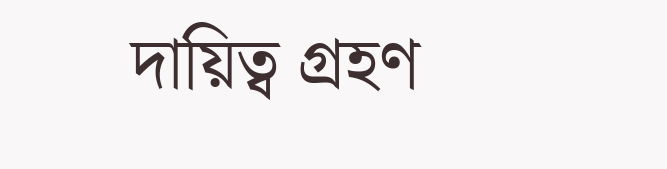দায়িত্ব গ্রহণ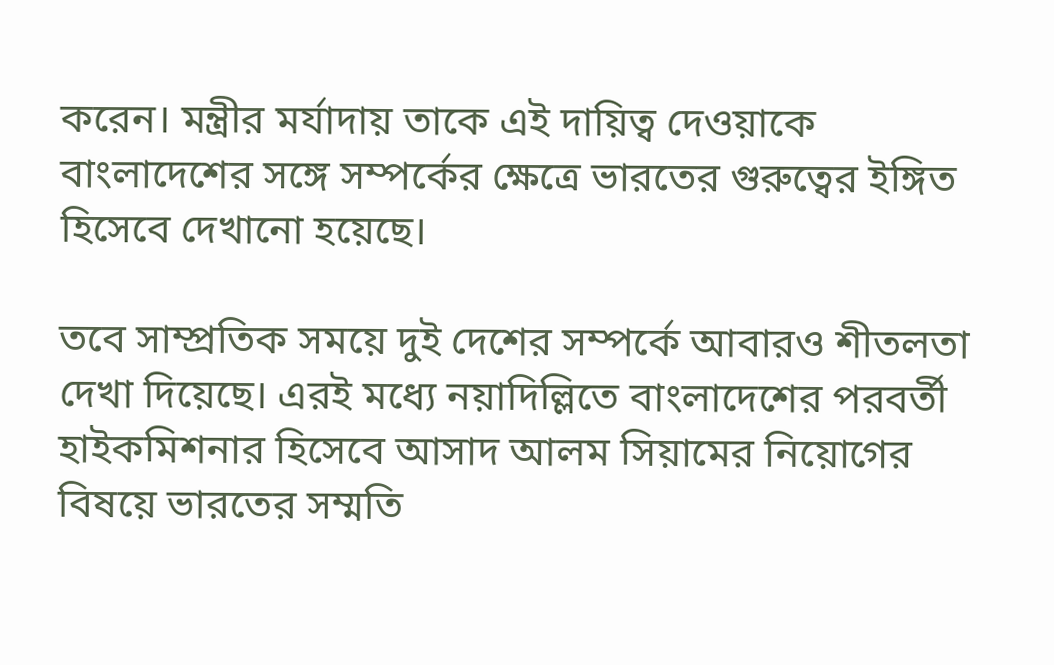করেন। মন্ত্রীর মর্যাদায় তাকে এই দায়িত্ব দেওয়াকে বাংলাদেশের সঙ্গে সম্পর্কের ক্ষেত্রে ভারতের গুরুত্বের ইঙ্গিত হিসেবে দেখানো হয়েছে।

তবে সাম্প্রতিক সময়ে দুই দেশের সম্পর্কে আবারও শীতলতা দেখা দিয়েছে। এরই মধ্যে নয়াদিল্লিতে বাংলাদেশের পরবর্তী হাইকমিশনার হিসেবে আসাদ আলম সিয়ামের নিয়োগের বিষয়ে ভারতের সম্মতি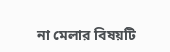না মেলার বিষয়টি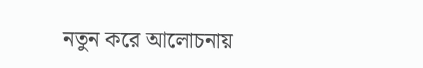নতুন করে আলোচনায়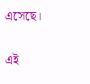এসেছে।

এই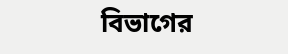বিভাগের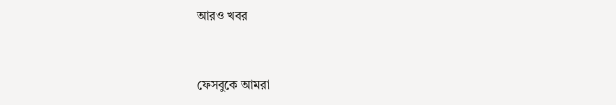আরও খবর


ফেসবুকে আমরা